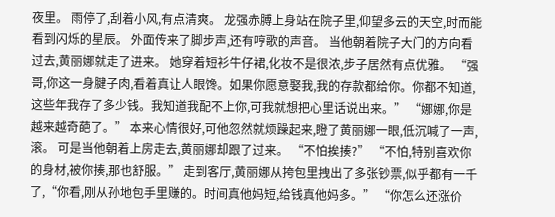夜里。 雨停了,刮着小风,有点清爽。 龙强赤膊上身站在院子里,仰望多云的天空,时而能看到闪烁的星辰。 外面传来了脚步声,还有哼歌的声音。 当他朝着院子大门的方向看过去,黄丽娜就走了进来。 她穿着短衫牛仔裙,化妆不是很浓,步子居然有点优雅。 “强哥,你这一身腱子肉,看着真让人眼馋。如果你愿意娶我,我的存款都给你。你都不知道,这些年我存了多少钱。我知道我配不上你,可我就想把心里话说出来。” “娜娜,你是越来越奇葩了。” 本来心情很好,可他忽然就烦躁起来,瞪了黄丽娜一眼,低沉喊了一声,滚。 可是当他朝着上房走去,黄丽娜却跟了过来。 “不怕挨揍?” “不怕,特别喜欢你的身材,被你揍,那也舒服。” 走到客厅,黄丽娜从挎包里拽出了多张钞票,似乎都有一千了,“你看,刚从孙地包手里赚的。时间真他妈短,给钱真他妈多。” “你怎么还涨价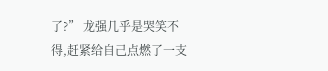了?” 龙强几乎是哭笑不得,赶紧给自己点燃了一支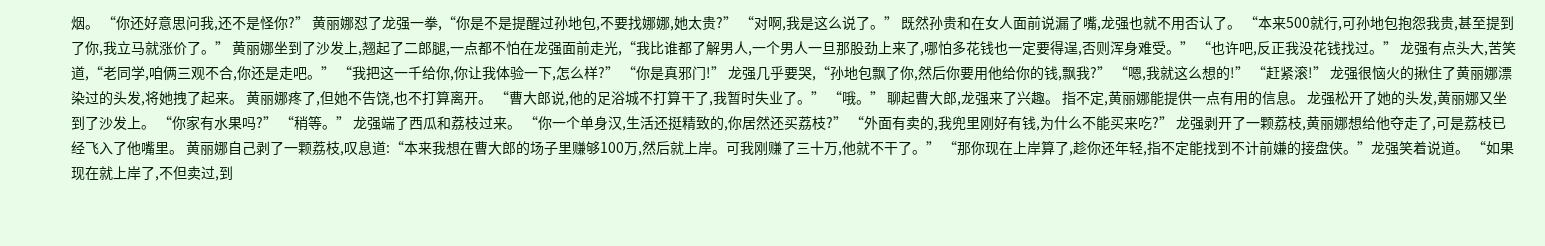烟。 “你还好意思问我,还不是怪你?” 黄丽娜怼了龙强一拳,“你是不是提醒过孙地包,不要找娜娜,她太贵?” “对啊,我是这么说了。” 既然孙贵和在女人面前说漏了嘴,龙强也就不用否认了。 “本来500就行,可孙地包抱怨我贵,甚至提到了你,我立马就涨价了。” 黄丽娜坐到了沙发上,翘起了二郎腿,一点都不怕在龙强面前走光,“我比谁都了解男人,一个男人一旦那股劲上来了,哪怕多花钱也一定要得逞,否则浑身难受。” “也许吧,反正我没花钱找过。” 龙强有点头大,苦笑道,“老同学,咱俩三观不合,你还是走吧。” “我把这一千给你,你让我体验一下,怎么样?” “你是真邪门!” 龙强几乎要哭,“孙地包飘了你,然后你要用他给你的钱,飘我?” “嗯,我就这么想的!” “赶紧滚!” 龙强很恼火的揪住了黄丽娜漂染过的头发,将她拽了起来。 黄丽娜疼了,但她不告饶,也不打算离开。 “曹大郎说,他的足浴城不打算干了,我暂时失业了。” “哦。” 聊起曹大郎,龙强来了兴趣。 指不定,黄丽娜能提供一点有用的信息。 龙强松开了她的头发,黄丽娜又坐到了沙发上。 “你家有水果吗?” “稍等。” 龙强端了西瓜和荔枝过来。 “你一个单身汉,生活还挺精致的,你居然还买荔枝?” “外面有卖的,我兜里刚好有钱,为什么不能买来吃?” 龙强剥开了一颗荔枝,黄丽娜想给他夺走了,可是荔枝已经飞入了他嘴里。 黄丽娜自己剥了一颗荔枝,叹息道:“本来我想在曹大郎的场子里赚够100万,然后就上岸。可我刚赚了三十万,他就不干了。” “那你现在上岸算了,趁你还年轻,指不定能找到不计前嫌的接盘侠。”龙强笑着说道。 “如果现在就上岸了,不但卖过,到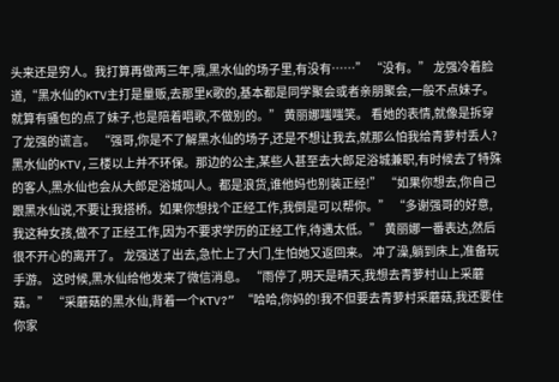头来还是穷人。我打算再做两三年,哦,黑水仙的场子里,有没有……” “没有。” 龙强冷着脸道,“黑水仙的KTV主打是量贩,去那里K歌的,基本都是同学聚会或者亲朋聚会,一般不点妹子。就算有骚包的点了妹子,也是陪着唱歌,不做别的。” 黄丽娜嗤嗤笑。 看她的表情,就像是拆穿了龙强的谎言。 “强哥,你是不了解黑水仙的场子,还是不想让我去,就那么怕我给青萝村丢人?黑水仙的KTV,三楼以上并不环保。那边的公主,某些人甚至去大郎足浴城兼职,有时候去了特殊的客人,黑水仙也会从大郎足浴城叫人。都是浪货,谁他妈也别装正经!” “如果你想去,你自己跟黑水仙说,不要让我搭桥。如果你想找个正经工作,我倒是可以帮你。” “多谢强哥的好意,我这种女孩,做不了正经工作,因为不要求学历的正经工作,待遇太低。” 黄丽娜一番表达,然后很不开心的离开了。 龙强送了出去,急忙上了大门,生怕她又返回来。 冲了澡,躺到床上,准备玩手游。 这时候,黑水仙给他发来了微信消息。 “雨停了,明天是晴天,我想去青萝村山上采蘑菇。” “采蘑菇的黑水仙,背着一个KTV?” “哈哈,你妈的!我不但要去青萝村采蘑菇,我还要住你家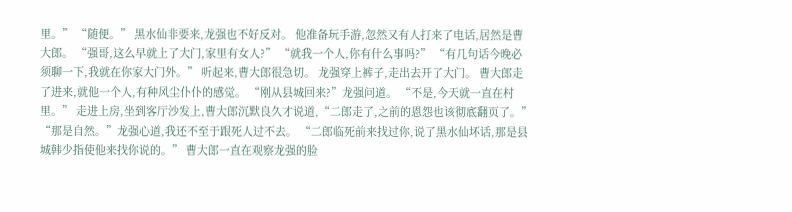里。” “随便。” 黑水仙非要来,龙强也不好反对。 他准备玩手游,忽然又有人打来了电话,居然是曹大郎。 “强哥,这么早就上了大门,家里有女人?” “就我一个人,你有什么事吗?” “有几句话今晚必须聊一下,我就在你家大门外。” 听起来,曹大郎很急切。 龙强穿上裤子,走出去开了大门。 曹大郎走了进来,就他一个人,有种风尘仆仆的感觉。 “刚从县城回来?”龙强问道。 “不是,今天就一直在村里。” 走进上房,坐到客厅沙发上,曹大郎沉默良久才说道,“二郎走了,之前的恩怨也该彻底翻页了。” “那是自然。”龙强心道,我还不至于跟死人过不去。 “二郎临死前来找过你,说了黑水仙坏话,那是县城韩少指使他来找你说的。” 曹大郎一直在观察龙强的脸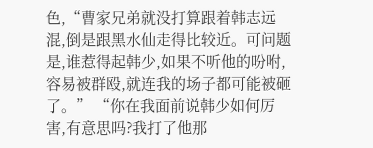色,“曹家兄弟就没打算跟着韩志远混,倒是跟黑水仙走得比较近。可问题是,谁惹得起韩少,如果不听他的吩咐,容易被群殴,就连我的场子都可能被砸了。” “你在我面前说韩少如何厉害,有意思吗?我打了他那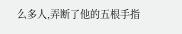么多人,弄断了他的五根手指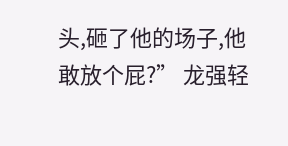头,砸了他的场子,他敢放个屁?” 龙强轻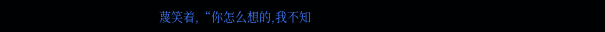蔑笑着,“你怎么想的,我不知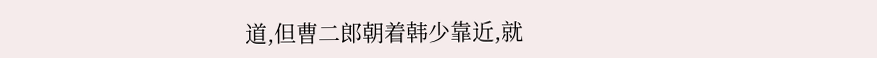道,但曹二郎朝着韩少靠近,就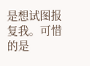是想试图报复我。可惜的是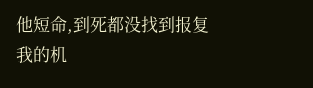他短命,到死都没找到报复我的机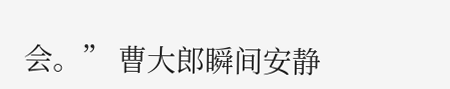会。” 曹大郎瞬间安静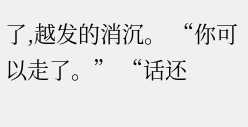了,越发的消沉。 “你可以走了。” “话还